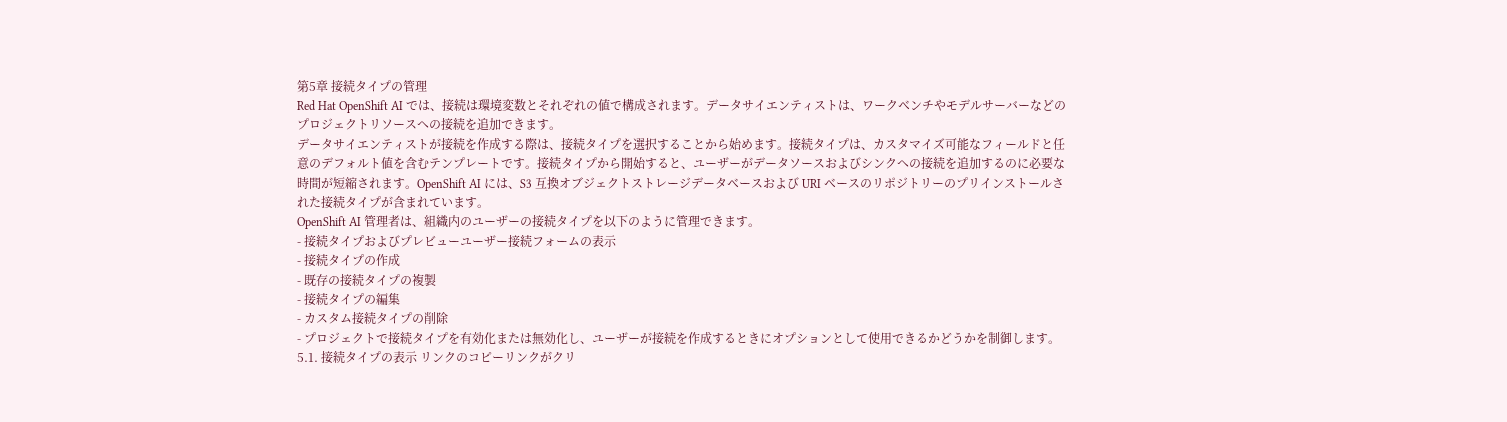第5章 接続タイプの管理
Red Hat OpenShift AI では、接続は環境変数とそれぞれの値で構成されます。データサイエンティストは、ワークベンチやモデルサーバーなどのプロジェクトリソースへの接続を追加できます。
データサイエンティストが接続を作成する際は、接続タイプを選択することから始めます。接続タイプは、カスタマイズ可能なフィールドと任意のデフォルト値を含むテンプレートです。接続タイプから開始すると、ユーザーがデータソースおよびシンクへの接続を追加するのに必要な時間が短縮されます。OpenShift AI には、S3 互換オブジェクトストレージデータベースおよび URI ベースのリポジトリーのプリインストールされた接続タイプが含まれています。
OpenShift AI 管理者は、組織内のユーザーの接続タイプを以下のように管理できます。
- 接続タイプおよびプレビューユーザー接続フォームの表示
- 接続タイプの作成
- 既存の接続タイプの複製
- 接続タイプの編集
- カスタム接続タイプの削除
- プロジェクトで接続タイプを有効化または無効化し、ユーザーが接続を作成するときにオプションとして使用できるかどうかを制御します。
5.1. 接続タイプの表示 リンクのコピーリンクがクリ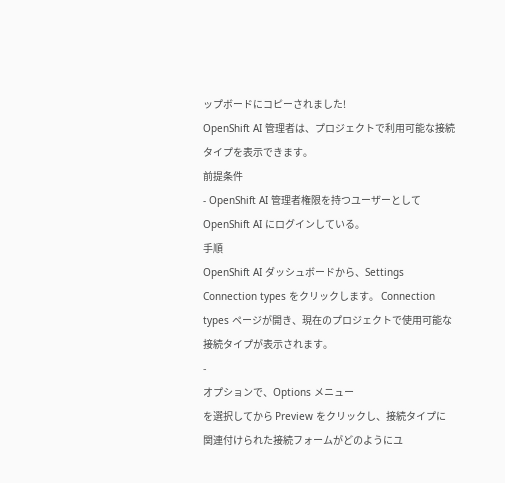ップボードにコピーされました!
OpenShift AI 管理者は、プロジェクトで利用可能な接続タイプを表示できます。
前提条件
- OpenShift AI 管理者権限を持つユーザーとして OpenShift AI にログインしている。
手順
OpenShift AI ダッシュボードから、Settings
Connection types をクリックします。 Connection types ページが開き、現在のプロジェクトで使用可能な接続タイプが表示されます。
-
オプションで、Options メニュー
を選択してから Preview をクリックし、接続タイプに関連付けられた接続フォームがどのようにユ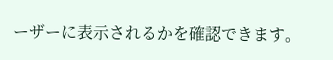ーザーに表示されるかを確認できます。